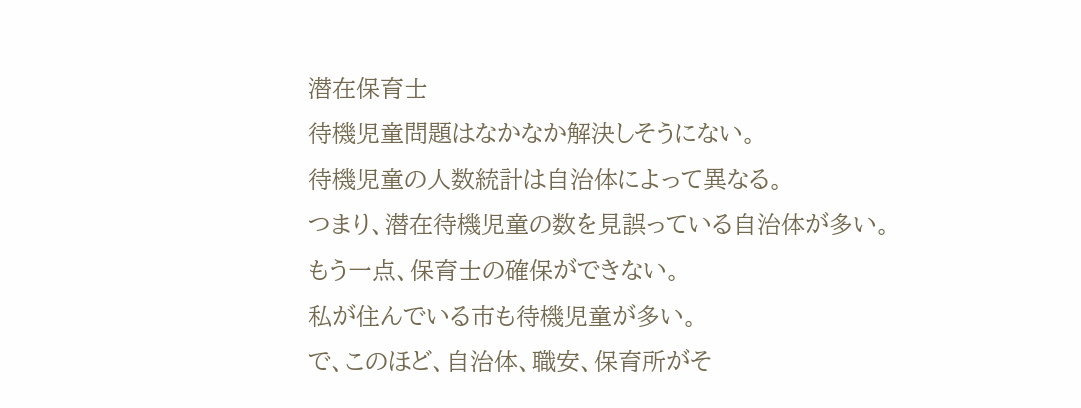潜在保育士
待機児童問題はなかなか解決しそうにない。
待機児童の人数統計は自治体によって異なる。
つまり、潜在待機児童の数を見誤っている自治体が多い。
もう一点、保育士の確保ができない。
私が住んでいる市も待機児童が多い。
で、このほど、自治体、職安、保育所がそ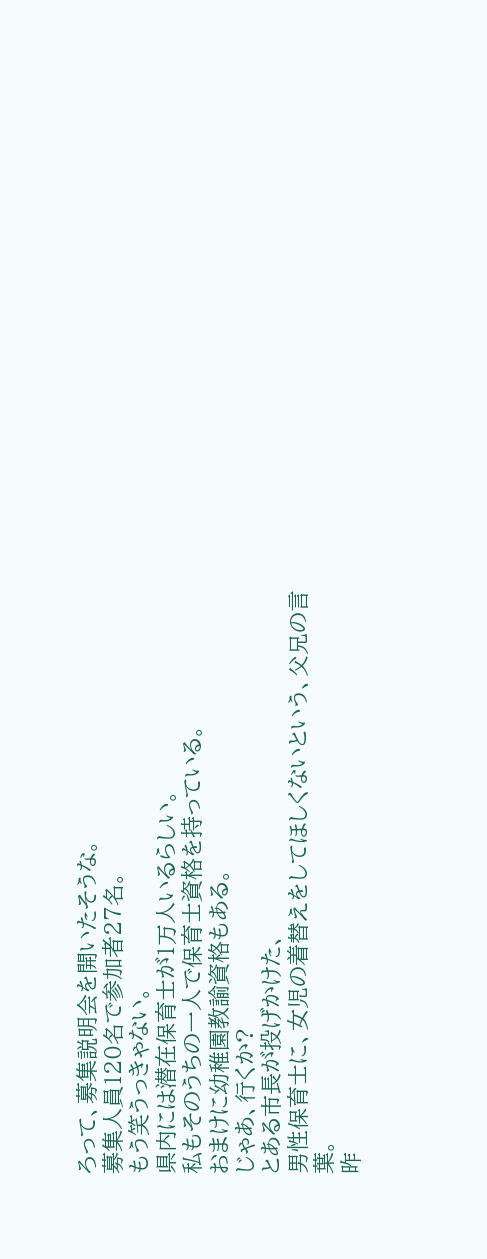ろって、募集説明会を開いたそうな。
募集人員120名で参加者27名。
もう笑うっきゃない。
県内には潜在保育士が1万人いるらしい。
私もそのうちの一人で保育士資格を持っている。
おまけに幼稚園教諭資格もある。
じゃあ、行くか?
とある市長が投げかけた、
男性保育士に、女児の着替えをしてほしくないという、父兄の言葉。
昨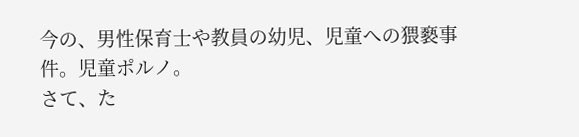今の、男性保育士や教員の幼児、児童への猥褻事件。児童ポルノ。
さて、た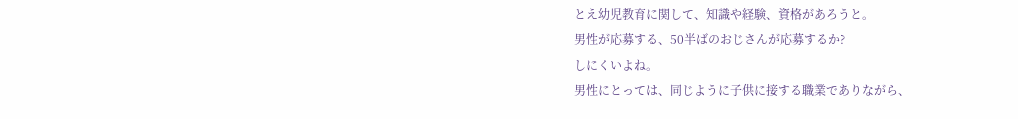とえ幼児教育に関して、知識や経験、資格があろうと。
男性が応募する、50半ばのおじさんが応募するか?
しにくいよね。
男性にとっては、同じように子供に接する職業でありながら、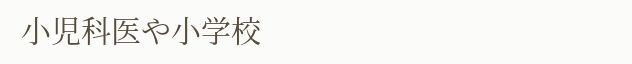小児科医や小学校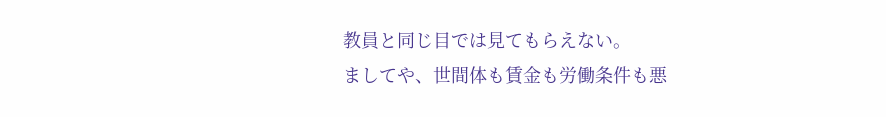教員と同じ目では見てもらえない。
ましてや、世間体も賃金も労働条件も悪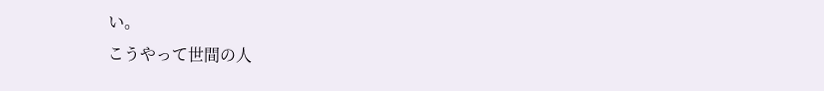い。
こうやって世間の人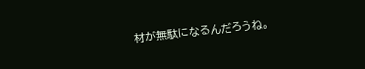材が無駄になるんだろうね。